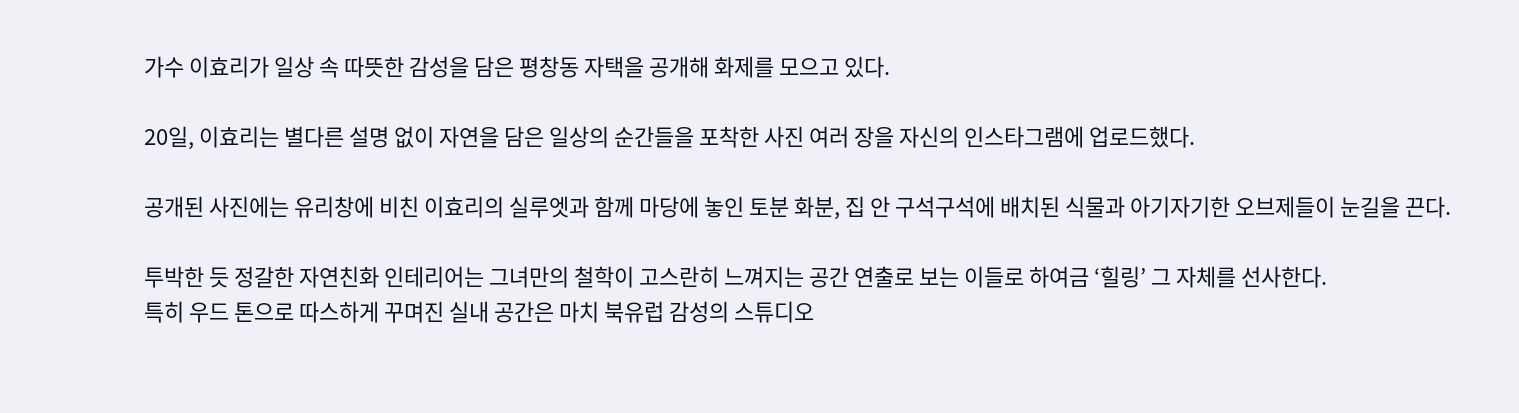가수 이효리가 일상 속 따뜻한 감성을 담은 평창동 자택을 공개해 화제를 모으고 있다.

20일, 이효리는 별다른 설명 없이 자연을 담은 일상의 순간들을 포착한 사진 여러 장을 자신의 인스타그램에 업로드했다.

공개된 사진에는 유리창에 비친 이효리의 실루엣과 함께 마당에 놓인 토분 화분, 집 안 구석구석에 배치된 식물과 아기자기한 오브제들이 눈길을 끈다.

투박한 듯 정갈한 자연친화 인테리어는 그녀만의 철학이 고스란히 느껴지는 공간 연출로 보는 이들로 하여금 ‘힐링’ 그 자체를 선사한다.
특히 우드 톤으로 따스하게 꾸며진 실내 공간은 마치 북유럽 감성의 스튜디오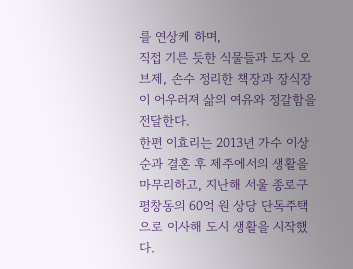를 연상케 하며,
직접 기른 듯한 식물들과 도자 오브제, 손수 정리한 책장과 장식장이 어우러져 삶의 여유와 정갈함을 전달한다.
한편 이효리는 2013년 가수 이상순과 결혼 후 제주에서의 생활을 마무리하고, 지난해 서울 종로구 평창동의 60억 원 상당 단독주택으로 이사해 도시 생활을 시작했다.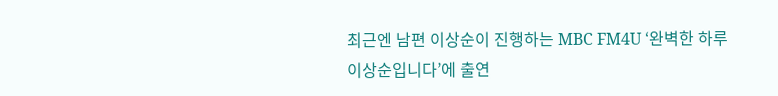최근엔 남편 이상순이 진행하는 MBC FM4U ‘완벽한 하루 이상순입니다’에 출연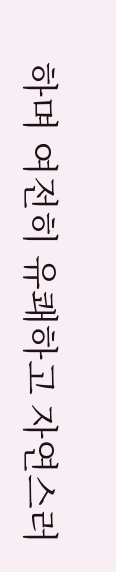하며 여전히 유쾌하고 자연스러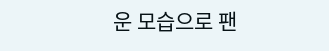운 모습으로 팬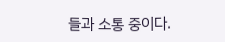들과 소통 중이다.